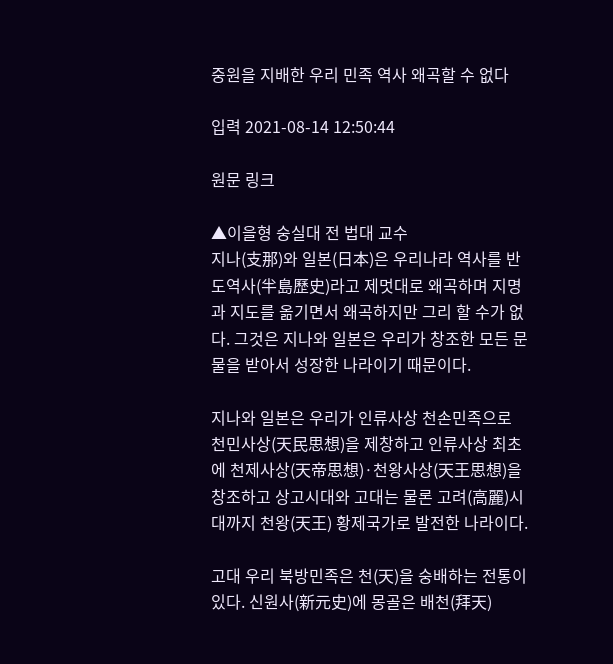중원을 지배한 우리 민족 역사 왜곡할 수 없다

입력 2021-08-14 12:50:44

원문 링크

▲이을형 숭실대 전 법대 교수
지나(支那)와 일본(日本)은 우리나라 역사를 반도역사(半島歷史)라고 제멋대로 왜곡하며 지명과 지도를 옮기면서 왜곡하지만 그리 할 수가 없다. 그것은 지나와 일본은 우리가 창조한 모든 문물을 받아서 성장한 나라이기 때문이다.

지나와 일본은 우리가 인류사상 천손민족으로 천민사상(天民思想)을 제창하고 인류사상 최초에 천제사상(天帝思想)·천왕사상(天王思想)을 창조하고 상고시대와 고대는 물론 고려(高麗)시대까지 천왕(天王) 황제국가로 발전한 나라이다.

고대 우리 북방민족은 천(天)을 숭배하는 전통이 있다. 신원사(新元史)에 몽골은 배천(拜天)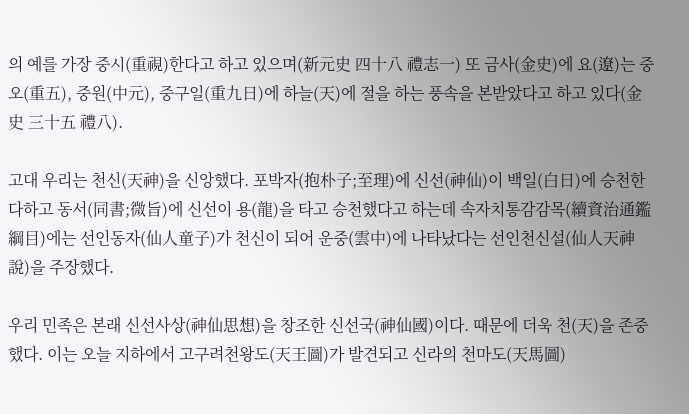의 예를 가장 중시(重視)한다고 하고 있으며(新元史 四十八 禮志一) 또 금사(金史)에 요(遼)는 중오(重五), 중원(中元), 중구일(重九日)에 하늘(天)에 절을 하는 풍속을 본받았다고 하고 있다(金史 三十五 禮八).

고대 우리는 천신(天神)을 신앙했다. 포박자(抱朴子;至理)에 신선(神仙)이 백일(白日)에 승천한다하고 동서(同書;微旨)에 신선이 용(龍)을 타고 승천했다고 하는데 속자치통감감목(續資治通鑑綱目)에는 선인동자(仙人童子)가 천신이 되어 운중(雲中)에 나타났다는 선인천신설(仙人天神說)을 주장했다.

우리 민족은 본래 신선사상(神仙思想)을 창조한 신선국(神仙國)이다. 때문에 더욱 천(天)을 존중했다. 이는 오늘 지하에서 고구려천왕도(天王圖)가 발견되고 신라의 천마도(天馬圖)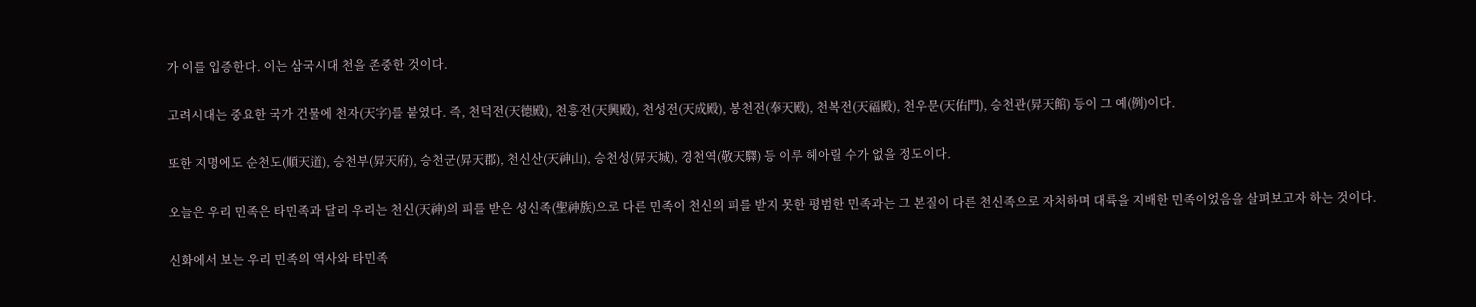가 이를 입증한다. 이는 삼국시대 천을 존중한 것이다.

고려시대는 중요한 국가 건물에 천자(天字)를 붙였다. 즉, 천덕전(天德殿), 천흥전(天興殿), 천성전(天成殿), 봉천전(奉天殿), 천복전(天福殿), 천우문(天佑門), 승천관(昇天館) 등이 그 예(例)이다.

또한 지명에도 순천도(順天道), 승천부(昇天府), 승천군(昇天郡), 천신산(天神山), 승천성(昇天城), 경천역(敬天驛) 등 이루 헤아릴 수가 없을 정도이다.

오늘은 우리 민족은 타민족과 달리 우리는 천신(天神)의 피를 받은 성신족(聖神族)으로 다른 민족이 천신의 피를 받지 못한 평범한 민족과는 그 본질이 다른 천신족으로 자처하며 대륙을 지배한 민족이었음을 살펴보고자 하는 것이다.

신화에서 보는 우리 민족의 역사와 타민족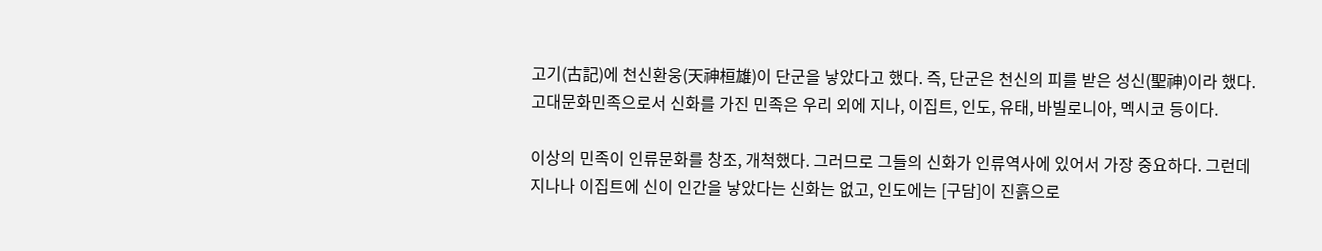고기(古記)에 천신환웅(天神桓雄)이 단군을 낳았다고 했다. 즉, 단군은 천신의 피를 받은 성신(聖神)이라 했다. 고대문화민족으로서 신화를 가진 민족은 우리 외에 지나, 이집트, 인도, 유태, 바빌로니아, 멕시코 등이다.

이상의 민족이 인류문화를 창조, 개척했다. 그러므로 그들의 신화가 인류역사에 있어서 가장 중요하다. 그런데 지나나 이집트에 신이 인간을 낳았다는 신화는 없고, 인도에는 [구담]이 진흙으로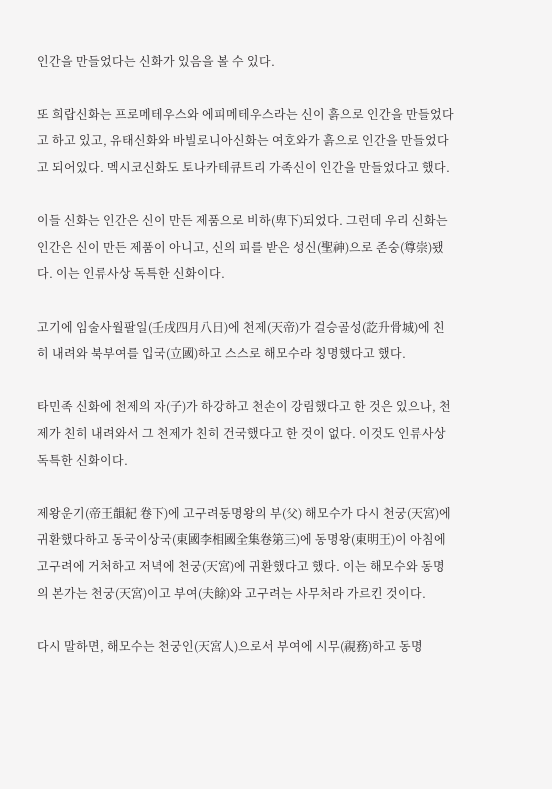인간을 만들었다는 신화가 있음을 볼 수 있다.

또 희랍신화는 프로메테우스와 에피메테우스라는 신이 흙으로 인간을 만들었다고 하고 있고, 유태신화와 바빌로니아신화는 여호와가 흙으로 인간을 만들었다고 되어있다. 멕시코신화도 토나카테큐트리 가족신이 인간을 만들었다고 했다.

이들 신화는 인간은 신이 만든 제품으로 비하(卑下)되었다. 그런데 우리 신화는 인간은 신이 만든 제품이 아니고, 신의 피를 받은 성신(聖神)으로 존숭(尊崇)됐다. 이는 인류사상 독특한 신화이다.

고기에 임술사월팔일(壬戌四月八日)에 천제(天帝)가 걸승골성(訖升骨城)에 친히 내려와 북부여를 입국(立國)하고 스스로 해모수라 칭명했다고 했다.

타민족 신화에 천제의 자(子)가 하강하고 천손이 강림했다고 한 것은 있으나, 천제가 친히 내려와서 그 천제가 친히 건국했다고 한 것이 없다. 이것도 인류사상 독특한 신화이다.

제왕운기(帝王韻紀 卷下)에 고구려동명왕의 부(父) 해모수가 다시 천궁(天宮)에 귀환했다하고 동국이상국(東國李相國全集卷第三)에 동명왕(東明王)이 아침에 고구려에 거처하고 저녁에 천궁(天宮)에 귀환했다고 했다. 이는 해모수와 동명의 본가는 천궁(天宮)이고 부여(夫餘)와 고구려는 사무처라 가르킨 것이다.

다시 말하면, 해모수는 천궁인(天宮人)으로서 부여에 시무(視務)하고 동명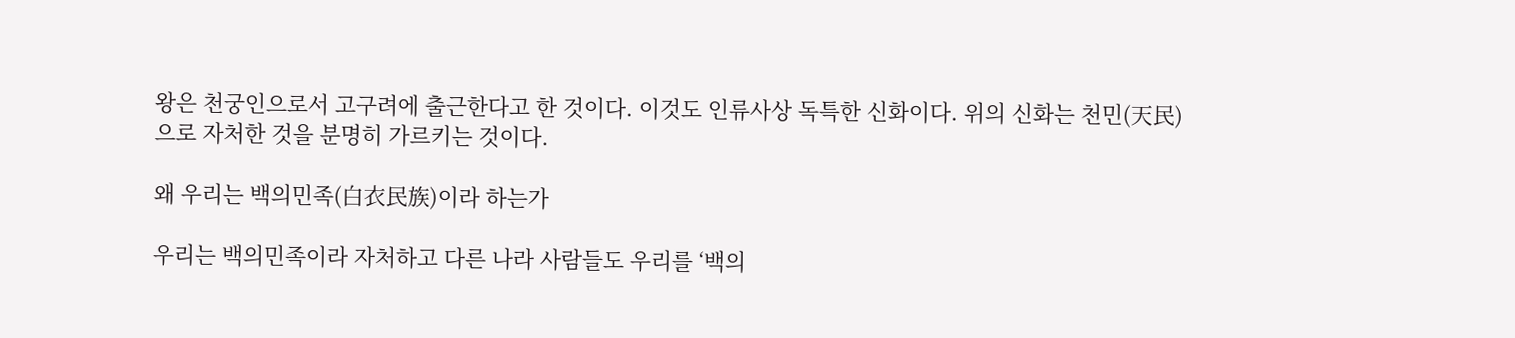왕은 천궁인으로서 고구려에 출근한다고 한 것이다. 이것도 인류사상 독특한 신화이다. 위의 신화는 천민(天民)으로 자처한 것을 분명히 가르키는 것이다.

왜 우리는 백의민족(白衣民族)이라 하는가

우리는 백의민족이라 자처하고 다른 나라 사람들도 우리를 ‘백의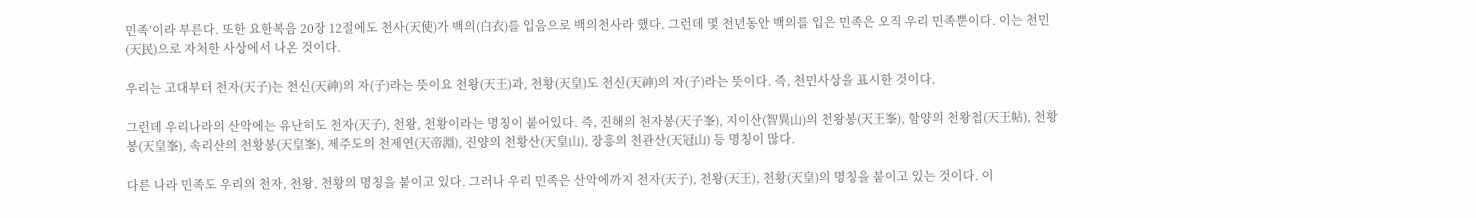민족’이라 부른다. 또한 요한복음 20장 12절에도 천사(天使)가 백의(白衣)를 입음으로 백의천사라 했다. 그런데 몇 천년동안 백의를 입은 민족은 오직 우리 민족뿐이다. 이는 천민(天民)으로 자처한 사상에서 나온 것이다.

우리는 고대부터 천자(天子)는 천신(天神)의 자(子)라는 뜻이요 천왕(天王)과, 천황(天皇)도 천신(天神)의 자(子)라는 뜻이다. 즉, 천민사상을 표시한 것이다.

그런데 우리나라의 산악에는 유난히도 천자(天子), 천왕, 천황이라는 명칭이 붙어있다. 즉, 진해의 천자봉(天子峯), 지이산(智異山)의 천왕봉(天王峯), 함양의 천왕첩(天王帖), 천황봉(天皇峯), 속리산의 천황봉(天皇峯), 제주도의 천제연(天帝淵), 진양의 천황산(天皇山), 장흥의 천관산(天冠山) 등 명칭이 많다.

다른 나라 민족도 우리의 천자, 천왕, 천황의 명칭을 붙이고 있다. 그러나 우리 민족은 산악에까지 천자(天子), 천왕(天王), 천황(天皇)의 명칭을 붙이고 있는 것이다. 이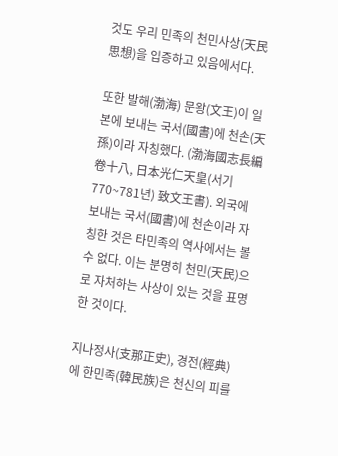것도 우리 민족의 천민사상(天民思想)을 입증하고 있음에서다.

또한 발해(渤海) 문왕(文王)이 일본에 보내는 국서(國書)에 천손(天孫)이라 자칭했다. (渤海國志長編 卷十八, 日本光仁天皇(서기770~781년) 致文王書). 외국에 보내는 국서(國書)에 천손이라 자칭한 것은 타민족의 역사에서는 볼 수 없다. 이는 분명히 천민(天民)으로 자처하는 사상이 있는 것을 표명한 것이다.

지나정사(支那正史), 경전(經典)에 한민족(韓民族)은 천신의 피를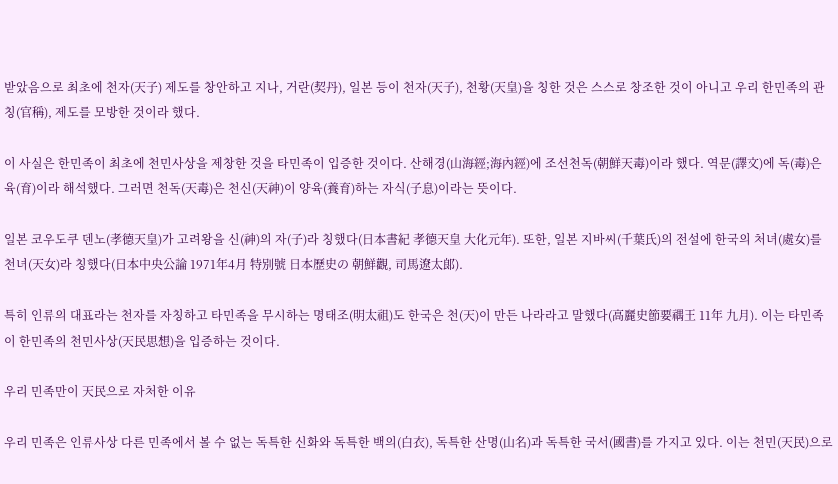받았음으로 최초에 천자(天子) 제도를 창안하고 지나, 거란(契丹), 일본 등이 천자(天子), 천황(天皇)을 칭한 것은 스스로 창조한 것이 아니고 우리 한민족의 관칭(官稱), 제도를 모방한 것이라 했다.

이 사실은 한민족이 최초에 천민사상을 제창한 것을 타민족이 입증한 것이다. 산해경(山海經;海內經)에 조선천독(朝鮮天毒)이라 했다. 역문(譯文)에 독(毒)은 육(育)이라 해석했다. 그러면 천독(天毒)은 천신(天神)이 양육(養育)하는 자식(子息)이라는 뜻이다.

일본 코우도쿠 덴노(孝德天皇)가 고려왕을 신(神)의 자(子)라 칭했다(日本書紀 孝德天皇 大化元年). 또한, 일본 지바씨(千葉氏)의 전설에 한국의 처녀(處女)를 천녀(天女)라 칭했다(日本中央公論 1971年4月 特別號 日本歷史の 朝鮮觀, 司馬遼太郞).

특히 인류의 대표라는 천자를 자칭하고 타민족을 무시하는 명태조(明太祖)도 한국은 천(天)이 만든 나라라고 말했다(高麗史節要禑王 11年 九月). 이는 타민족이 한민족의 천민사상(天民思想)을 입증하는 것이다.

우리 민족만이 天民으로 자처한 이유

우리 민족은 인류사상 다른 민족에서 볼 수 없는 독특한 신화와 독특한 백의(白衣), 독특한 산명(山名)과 독특한 국서(國書)를 가지고 있다. 이는 천민(天民)으로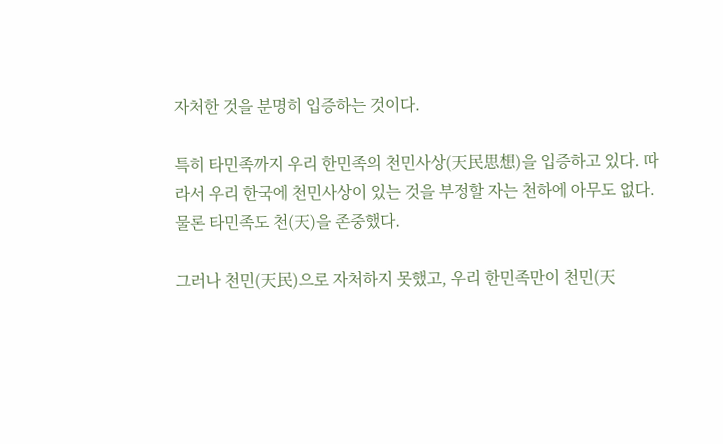자처한 것을 분명히 입증하는 것이다.

특히 타민족까지 우리 한민족의 천민사상(天民思想)을 입증하고 있다. 따라서 우리 한국에 천민사상이 있는 것을 부정할 자는 천하에 아무도 없다. 물론 타민족도 천(天)을 존중했다.

그러나 천민(天民)으로 자처하지 못했고, 우리 한민족만이 천민(天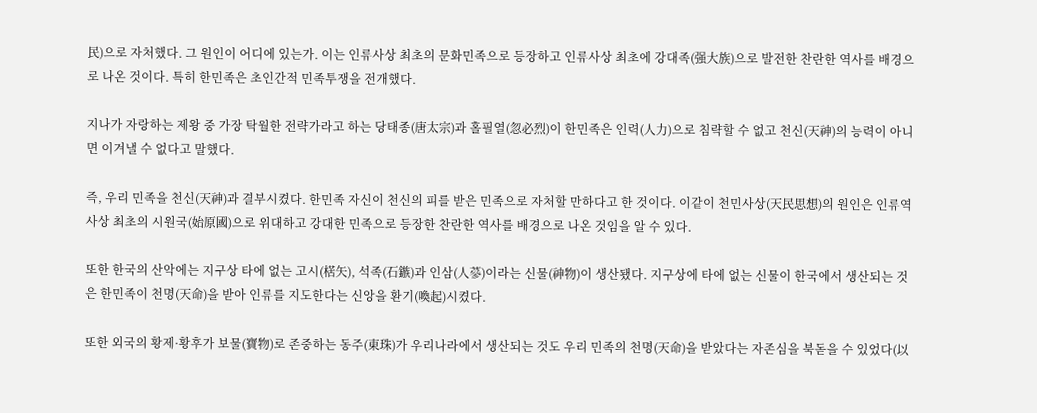民)으로 자처했다. 그 원인이 어디에 있는가. 이는 인류사상 최초의 문화민족으로 등장하고 인류사상 최초에 강대족(强大族)으로 발전한 찬란한 역사를 배경으로 나온 것이다. 특히 한민족은 초인간적 민족투쟁을 전개했다.

지나가 자랑하는 제왕 중 가장 탁월한 전략가라고 하는 당태종(唐太宗)과 홀필열(忽必烈)이 한민족은 인력(人力)으로 침략할 수 없고 천신(天神)의 능력이 아니면 이겨낼 수 없다고 말했다.

즉, 우리 민족을 천신(天神)과 결부시켰다. 한민족 자신이 천신의 피를 받은 민족으로 자처할 만하다고 한 것이다. 이같이 천민사상(天民思想)의 원인은 인류역사상 최초의 시원국(始原國)으로 위대하고 강대한 민족으로 등장한 찬란한 역사를 배경으로 나온 것임을 알 수 있다.

또한 한국의 산악에는 지구상 타에 없는 고시(楛矢), 석족(石鏃)과 인삼(人蔘)이라는 신물(神物)이 생산됐다. 지구상에 타에 없는 신물이 한국에서 생산되는 것은 한민족이 천명(天命)을 받아 인류를 지도한다는 신앙을 환기(喚起)시켰다.

또한 외국의 황제·황후가 보물(寶物)로 존중하는 동주(東珠)가 우리나라에서 생산되는 것도 우리 민족의 천명(天命)을 받았다는 자존심을 북돋을 수 있었다(以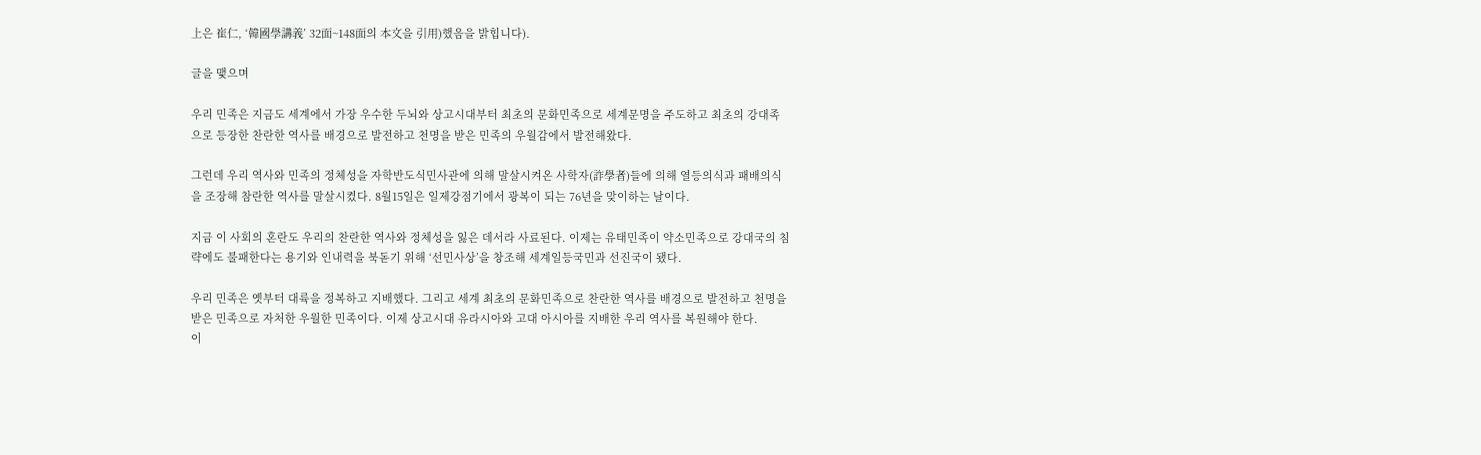上은 崔仁, ‘韓國學講義’ 32面~148面의 本文을 引用)했음을 밝힙니다).

글을 맺으며

우리 민족은 지금도 세계에서 가장 우수한 두뇌와 상고시대부터 최초의 문화민족으로 세계문명을 주도하고 최초의 강대족으로 등장한 찬란한 역사를 배경으로 발전하고 천명을 받은 민족의 우월감에서 발전해왔다.

그런데 우리 역사와 민족의 정체성을 자학반도식민사관에 의해 말살시켜온 사학자(詐學者)들에 의해 열등의식과 패배의식을 조장해 참란한 역사를 말살시켰다. 8월15일은 일제강점기에서 광복이 되는 76년을 맞이하는 날이다.

지금 이 사회의 혼란도 우리의 찬란한 역사와 정체성을 잃은 데서라 사료된다. 이제는 유태민족이 약소민족으로 강대국의 침략에도 불패한다는 용기와 인내력을 북돋기 위해 ‘선민사상’을 창조해 세계일등국민과 선진국이 됐다.

우리 민족은 옛부터 대륙을 정복하고 지배했다. 그리고 세계 최초의 문화민족으로 찬란한 역사를 배경으로 발전하고 천명을 받은 민족으로 자처한 우월한 민족이다. 이제 상고시대 유라시아와 고대 아시아를 지배한 우리 역사를 복원해야 한다.
이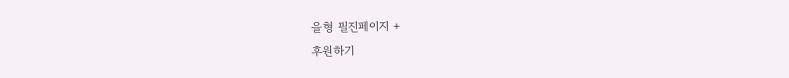을형 필진페이지 +
후원하기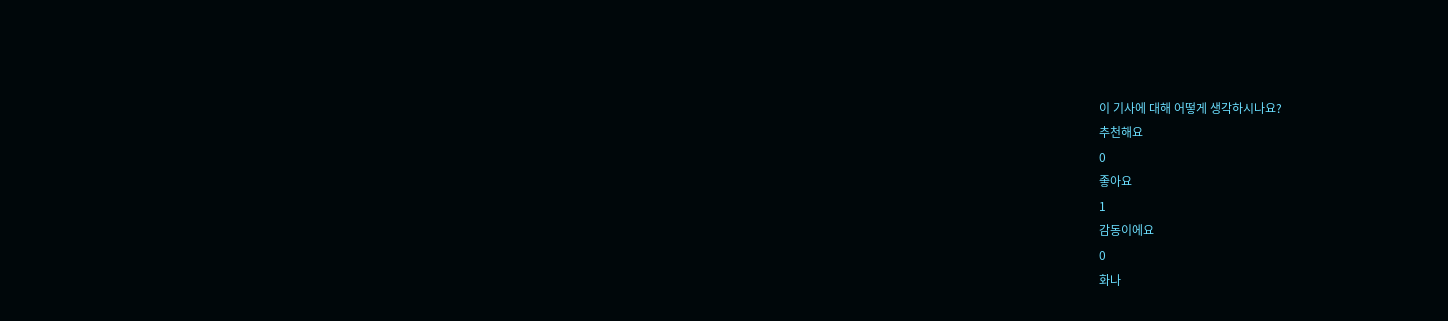이 기사에 대해 어떻게 생각하시나요?
추천해요
0
좋아요
1
감동이에요
0
화나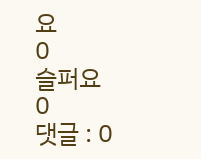요
0
슬퍼요
0
댓글 : 0